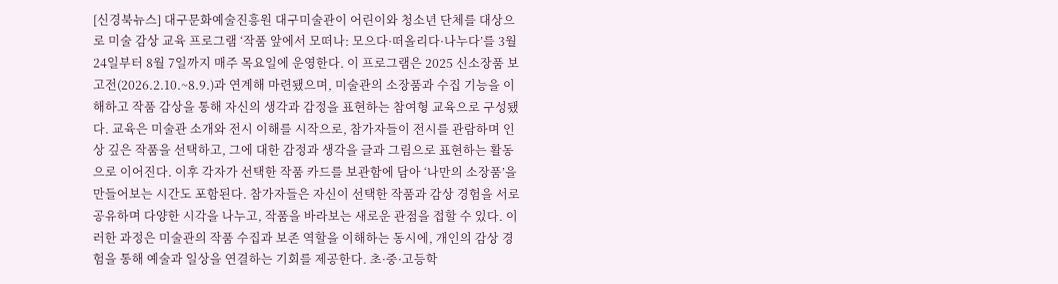[신경북뉴스] 대구문화예술진흥원 대구미술관이 어린이와 청소년 단체를 대상으로 미술 감상 교육 프로그램 ‘작품 앞에서 모떠나: 모으다·떠올리다·나누다’를 3월 24일부터 8월 7일까지 매주 목요일에 운영한다. 이 프로그램은 2025 신소장품 보고전(2026.2.10.~8.9.)과 연계해 마련됐으며, 미술관의 소장품과 수집 기능을 이해하고 작품 감상을 통해 자신의 생각과 감정을 표현하는 참여형 교육으로 구성됐다. 교육은 미술관 소개와 전시 이해를 시작으로, 참가자들이 전시를 관람하며 인상 깊은 작품을 선택하고, 그에 대한 감정과 생각을 글과 그림으로 표현하는 활동으로 이어진다. 이후 각자가 선택한 작품 카드를 보관함에 담아 ‘나만의 소장품’을 만들어보는 시간도 포함된다. 참가자들은 자신이 선택한 작품과 감상 경험을 서로 공유하며 다양한 시각을 나누고, 작품을 바라보는 새로운 관점을 접할 수 있다. 이러한 과정은 미술관의 작품 수집과 보존 역할을 이해하는 동시에, 개인의 감상 경험을 통해 예술과 일상을 연결하는 기회를 제공한다. 초·중·고등학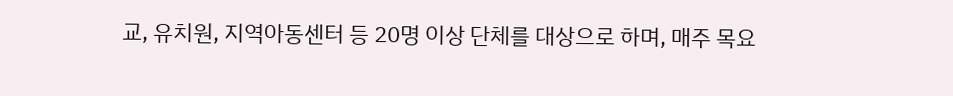교, 유치원, 지역아동센터 등 20명 이상 단체를 대상으로 하며, 매주 목요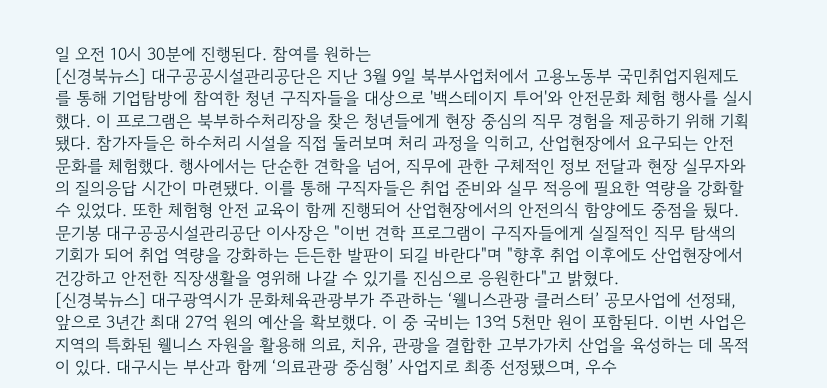일 오전 10시 30분에 진행된다. 참여를 원하는
[신경북뉴스] 대구공공시설관리공단은 지난 3월 9일 북부사업처에서 고용노동부 국민취업지원제도를 통해 기업탐방에 참여한 청년 구직자들을 대상으로 '백스테이지 투어'와 안전문화 체험 행사를 실시했다. 이 프로그램은 북부하수처리장을 찾은 청년들에게 현장 중심의 직무 경험을 제공하기 위해 기획됐다. 참가자들은 하수처리 시설을 직접 둘러보며 처리 과정을 익히고, 산업현장에서 요구되는 안전 문화를 체험했다. 행사에서는 단순한 견학을 넘어, 직무에 관한 구체적인 정보 전달과 현장 실무자와의 질의응답 시간이 마련됐다. 이를 통해 구직자들은 취업 준비와 실무 적응에 필요한 역량을 강화할 수 있었다. 또한 체험형 안전 교육이 함께 진행되어 산업현장에서의 안전의식 함양에도 중점을 뒀다. 문기봉 대구공공시설관리공단 이사장은 "이번 견학 프로그램이 구직자들에게 실질적인 직무 탐색의 기회가 되어 취업 역량을 강화하는 든든한 발판이 되길 바란다"며 "향후 취업 이후에도 산업현장에서 건강하고 안전한 직장생활을 영위해 나갈 수 있기를 진심으로 응원한다"고 밝혔다.
[신경북뉴스] 대구광역시가 문화체육관광부가 주관하는 ‘웰니스관광 클러스터’ 공모사업에 선정돼, 앞으로 3년간 최대 27억 원의 예산을 확보했다. 이 중 국비는 13억 5천만 원이 포함된다. 이번 사업은 지역의 특화된 웰니스 자원을 활용해 의료, 치유, 관광을 결합한 고부가가치 산업을 육성하는 데 목적이 있다. 대구시는 부산과 함께 ‘의료관광 중심형’ 사업지로 최종 선정됐으며, 우수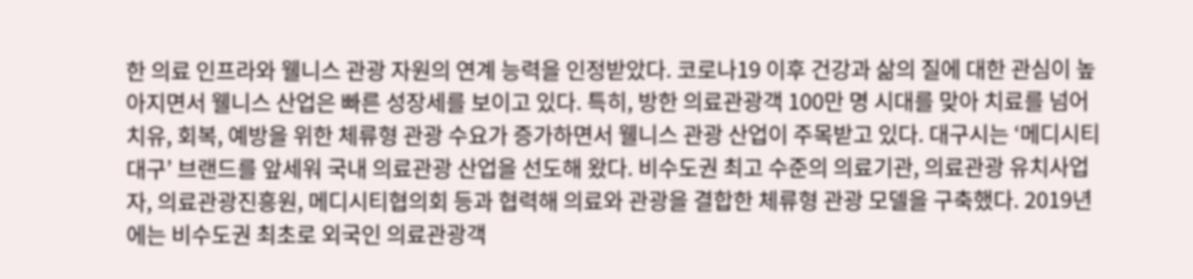한 의료 인프라와 웰니스 관광 자원의 연계 능력을 인정받았다. 코로나19 이후 건강과 삶의 질에 대한 관심이 높아지면서 웰니스 산업은 빠른 성장세를 보이고 있다. 특히, 방한 의료관광객 100만 명 시대를 맞아 치료를 넘어 치유, 회복, 예방을 위한 체류형 관광 수요가 증가하면서 웰니스 관광 산업이 주목받고 있다. 대구시는 ‘메디시티 대구’ 브랜드를 앞세워 국내 의료관광 산업을 선도해 왔다. 비수도권 최고 수준의 의료기관, 의료관광 유치사업자, 의료관광진흥원, 메디시티협의회 등과 협력해 의료와 관광을 결합한 체류형 관광 모델을 구축했다. 2019년에는 비수도권 최초로 외국인 의료관광객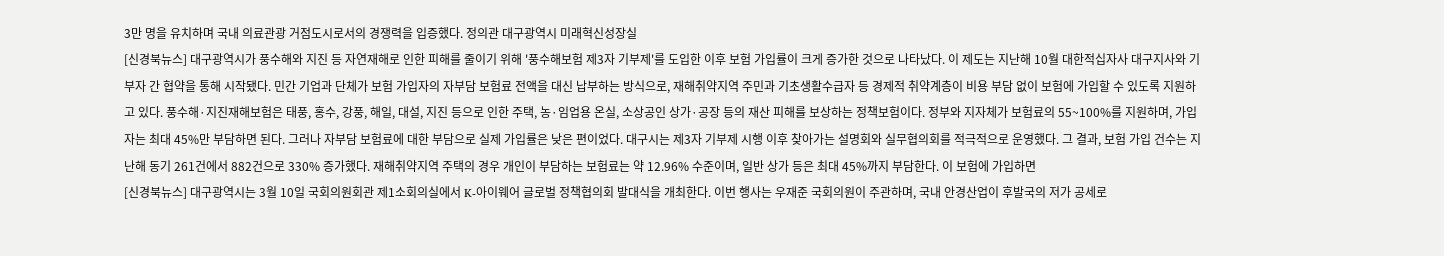3만 명을 유치하며 국내 의료관광 거점도시로서의 경쟁력을 입증했다. 정의관 대구광역시 미래혁신성장실
[신경북뉴스] 대구광역시가 풍수해와 지진 등 자연재해로 인한 피해를 줄이기 위해 '풍수해보험 제3자 기부제'를 도입한 이후 보험 가입률이 크게 증가한 것으로 나타났다. 이 제도는 지난해 10월 대한적십자사 대구지사와 기부자 간 협약을 통해 시작됐다. 민간 기업과 단체가 보험 가입자의 자부담 보험료 전액을 대신 납부하는 방식으로, 재해취약지역 주민과 기초생활수급자 등 경제적 취약계층이 비용 부담 없이 보험에 가입할 수 있도록 지원하고 있다. 풍수해·지진재해보험은 태풍, 홍수, 강풍, 해일, 대설, 지진 등으로 인한 주택, 농·임업용 온실, 소상공인 상가·공장 등의 재산 피해를 보상하는 정책보험이다. 정부와 지자체가 보험료의 55~100%를 지원하며, 가입자는 최대 45%만 부담하면 된다. 그러나 자부담 보험료에 대한 부담으로 실제 가입률은 낮은 편이었다. 대구시는 제3자 기부제 시행 이후 찾아가는 설명회와 실무협의회를 적극적으로 운영했다. 그 결과, 보험 가입 건수는 지난해 동기 261건에서 882건으로 330% 증가했다. 재해취약지역 주택의 경우 개인이 부담하는 보험료는 약 12.96% 수준이며, 일반 상가 등은 최대 45%까지 부담한다. 이 보험에 가입하면
[신경북뉴스] 대구광역시는 3월 10일 국회의원회관 제1소회의실에서 K-아이웨어 글로벌 정책협의회 발대식을 개최한다. 이번 행사는 우재준 국회의원이 주관하며, 국내 안경산업이 후발국의 저가 공세로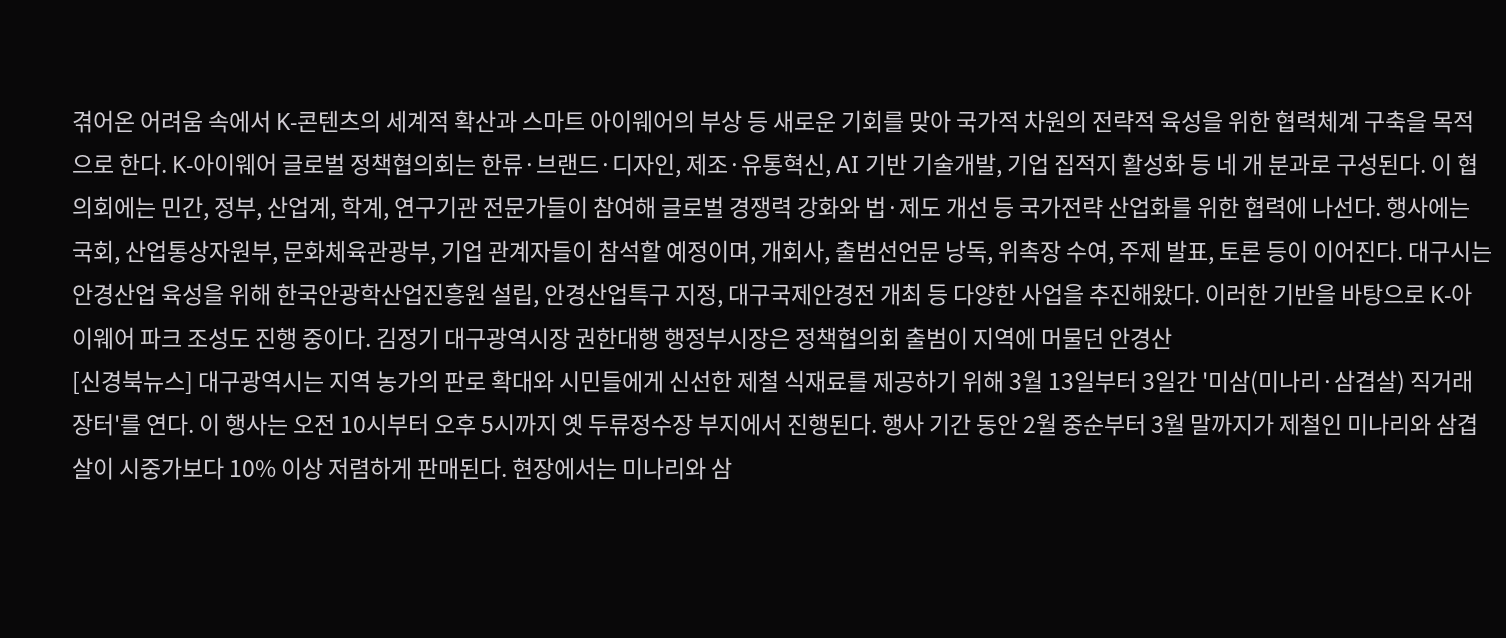겪어온 어려움 속에서 K-콘텐츠의 세계적 확산과 스마트 아이웨어의 부상 등 새로운 기회를 맞아 국가적 차원의 전략적 육성을 위한 협력체계 구축을 목적으로 한다. K-아이웨어 글로벌 정책협의회는 한류·브랜드·디자인, 제조·유통혁신, AI 기반 기술개발, 기업 집적지 활성화 등 네 개 분과로 구성된다. 이 협의회에는 민간, 정부, 산업계, 학계, 연구기관 전문가들이 참여해 글로벌 경쟁력 강화와 법·제도 개선 등 국가전략 산업화를 위한 협력에 나선다. 행사에는 국회, 산업통상자원부, 문화체육관광부, 기업 관계자들이 참석할 예정이며, 개회사, 출범선언문 낭독, 위촉장 수여, 주제 발표, 토론 등이 이어진다. 대구시는 안경산업 육성을 위해 한국안광학산업진흥원 설립, 안경산업특구 지정, 대구국제안경전 개최 등 다양한 사업을 추진해왔다. 이러한 기반을 바탕으로 K-아이웨어 파크 조성도 진행 중이다. 김정기 대구광역시장 권한대행 행정부시장은 정책협의회 출범이 지역에 머물던 안경산
[신경북뉴스] 대구광역시는 지역 농가의 판로 확대와 시민들에게 신선한 제철 식재료를 제공하기 위해 3월 13일부터 3일간 '미삼(미나리·삼겹살) 직거래 장터'를 연다. 이 행사는 오전 10시부터 오후 5시까지 옛 두류정수장 부지에서 진행된다. 행사 기간 동안 2월 중순부터 3월 말까지가 제철인 미나리와 삼겹살이 시중가보다 10% 이상 저렴하게 판매된다. 현장에서는 미나리와 삼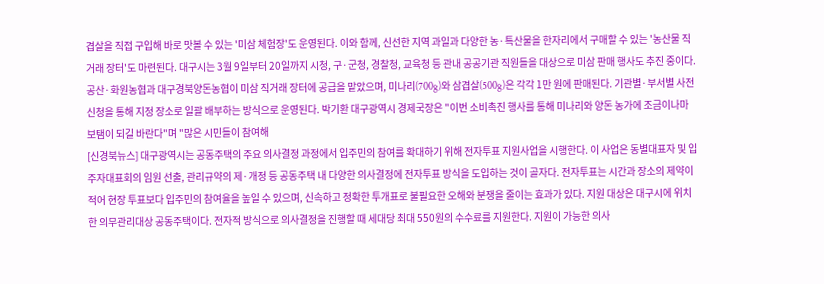겹살을 직접 구입해 바로 맛볼 수 있는 '미삼 체험장'도 운영된다. 이와 함께, 신선한 지역 과일과 다양한 농·특산물을 한자리에서 구매할 수 있는 '농산물 직거래 장터'도 마련된다. 대구시는 3월 9일부터 20일까지 시청, 구·군청, 경찰청, 교육청 등 관내 공공기관 직원들을 대상으로 미삼 판매 행사도 추진 중이다. 공산·화원농협과 대구경북양돈농협이 미삼 직거래 장터에 공급을 맡았으며, 미나리(700g)와 삼겹살(500g)은 각각 1만 원에 판매된다. 기관별·부서별 사전 신청을 통해 지정 장소로 일괄 배부하는 방식으로 운영된다. 박기환 대구광역시 경제국장은 "이번 소비촉진 행사를 통해 미나리와 양돈 농가에 조금이나마 보탬이 되길 바란다"며 "많은 시민들이 참여해
[신경북뉴스] 대구광역시는 공동주택의 주요 의사결정 과정에서 입주민의 참여를 확대하기 위해 전자투표 지원사업을 시행한다. 이 사업은 동별대표자 및 입주자대표회의 임원 선출, 관리규약의 제·개정 등 공동주택 내 다양한 의사결정에 전자투표 방식을 도입하는 것이 골자다. 전자투표는 시간과 장소의 제약이 적어 현장 투표보다 입주민의 참여율을 높일 수 있으며, 신속하고 정확한 투개표로 불필요한 오해와 분쟁을 줄이는 효과가 있다. 지원 대상은 대구시에 위치한 의무관리대상 공동주택이다. 전자적 방식으로 의사결정을 진행할 때 세대당 최대 550원의 수수료를 지원한다. 지원이 가능한 의사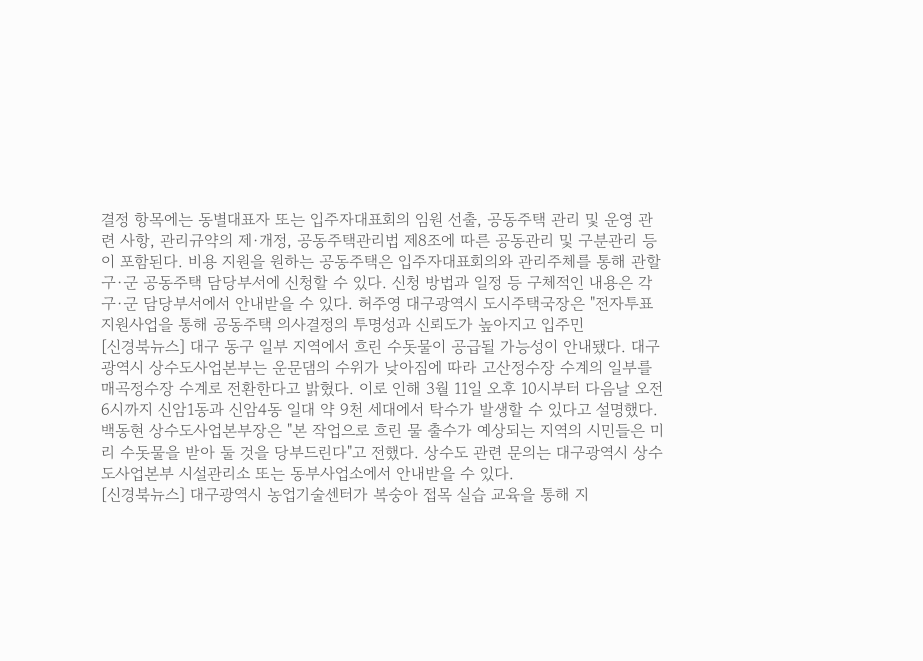결정 항목에는 동별대표자 또는 입주자대표회의 임원 선출, 공동주택 관리 및 운영 관련 사항, 관리규약의 제·개정, 공동주택관리법 제8조에 따른 공동관리 및 구분관리 등이 포함된다. 비용 지원을 원하는 공동주택은 입주자대표회의와 관리주체를 통해 관할 구·군 공동주택 담당부서에 신청할 수 있다. 신청 방법과 일정 등 구체적인 내용은 각 구·군 담당부서에서 안내받을 수 있다. 허주영 대구광역시 도시주택국장은 "전자투표 지원사업을 통해 공동주택 의사결정의 투명성과 신뢰도가 높아지고 입주민
[신경북뉴스] 대구 동구 일부 지역에서 흐린 수돗물이 공급될 가능성이 안내됐다. 대구광역시 상수도사업본부는 운문댐의 수위가 낮아짐에 따라 고산정수장 수계의 일부를 매곡정수장 수계로 전환한다고 밝혔다. 이로 인해 3월 11일 오후 10시부터 다음날 오전 6시까지 신암1동과 신암4동 일대 약 9천 세대에서 탁수가 발생할 수 있다고 설명했다. 백동현 상수도사업본부장은 "본 작업으로 흐린 물 출수가 예상되는 지역의 시민들은 미리 수돗물을 받아 둘 것을 당부드린다"고 전했다. 상수도 관련 문의는 대구광역시 상수도사업본부 시설관리소 또는 동부사업소에서 안내받을 수 있다.
[신경북뉴스] 대구광역시 농업기술센터가 복숭아 접목 실습 교육을 통해 지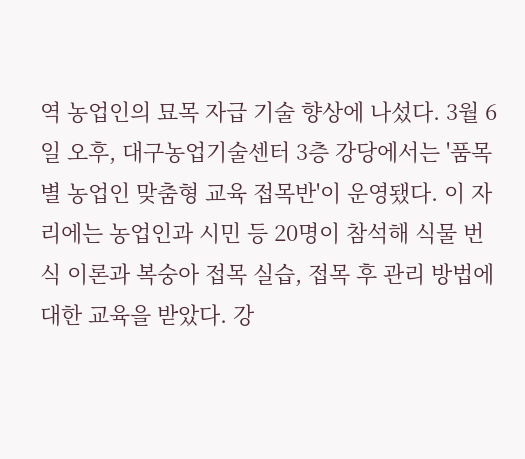역 농업인의 묘목 자급 기술 향상에 나섰다. 3월 6일 오후, 대구농업기술센터 3층 강당에서는 '품목별 농업인 맞춤형 교육 접목반'이 운영됐다. 이 자리에는 농업인과 시민 등 20명이 참석해 식물 번식 이론과 복숭아 접목 실습, 접목 후 관리 방법에 대한 교육을 받았다. 강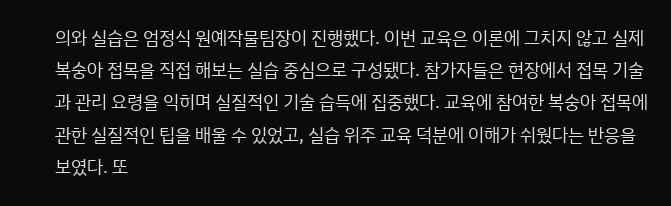의와 실습은 엄정식 원예작물팀장이 진행했다. 이번 교육은 이론에 그치지 않고 실제 복숭아 접목을 직접 해보는 실습 중심으로 구성됐다. 참가자들은 현장에서 접목 기술과 관리 요령을 익히며 실질적인 기술 습득에 집중했다. 교육에 참여한 복숭아 접목에 관한 실질적인 팁을 배울 수 있었고, 실습 위주 교육 덕분에 이해가 쉬웠다는 반응을 보였다. 또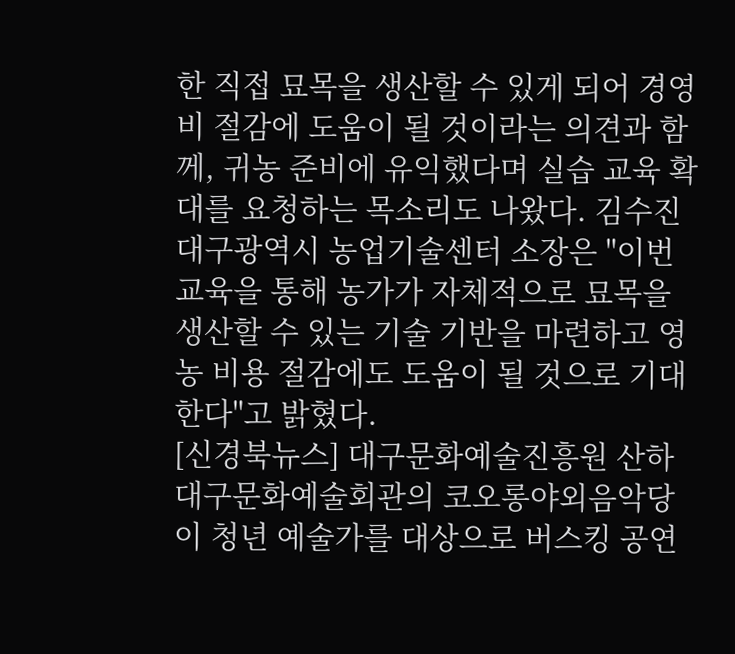한 직접 묘목을 생산할 수 있게 되어 경영비 절감에 도움이 될 것이라는 의견과 함께, 귀농 준비에 유익했다며 실습 교육 확대를 요청하는 목소리도 나왔다. 김수진 대구광역시 농업기술센터 소장은 "이번 교육을 통해 농가가 자체적으로 묘목을 생산할 수 있는 기술 기반을 마련하고 영농 비용 절감에도 도움이 될 것으로 기대한다"고 밝혔다.
[신경북뉴스] 대구문화예술진흥원 산하 대구문화예술회관의 코오롱야외음악당이 청년 예술가를 대상으로 버스킹 공연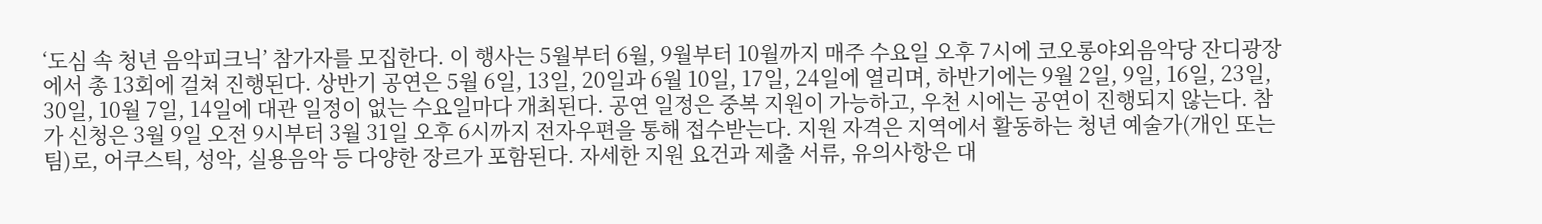‘도심 속 청년 음악피크닉’ 참가자를 모집한다. 이 행사는 5월부터 6월, 9월부터 10월까지 매주 수요일 오후 7시에 코오롱야외음악당 잔디광장에서 총 13회에 걸쳐 진행된다. 상반기 공연은 5월 6일, 13일, 20일과 6월 10일, 17일, 24일에 열리며, 하반기에는 9월 2일, 9일, 16일, 23일, 30일, 10월 7일, 14일에 대관 일정이 없는 수요일마다 개최된다. 공연 일정은 중복 지원이 가능하고, 우천 시에는 공연이 진행되지 않는다. 참가 신청은 3월 9일 오전 9시부터 3월 31일 오후 6시까지 전자우편을 통해 접수받는다. 지원 자격은 지역에서 활동하는 청년 예술가(개인 또는 팀)로, 어쿠스틱, 성악, 실용음악 등 다양한 장르가 포함된다. 자세한 지원 요건과 제출 서류, 유의사항은 대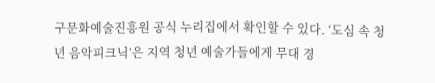구문화예술진흥원 공식 누리집에서 확인할 수 있다. ‘도심 속 청년 음악피크닉’은 지역 청년 예술가들에게 무대 경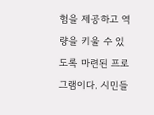험을 제공하고 역량을 키울 수 있도록 마련된 프로그램이다. 시민들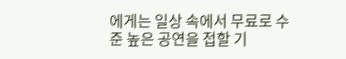에게는 일상 속에서 무료로 수준 높은 공연을 접할 기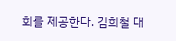회를 제공한다. 김희철 대